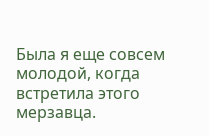Была я еще совсем молодой, когда встретила этого мерзавца.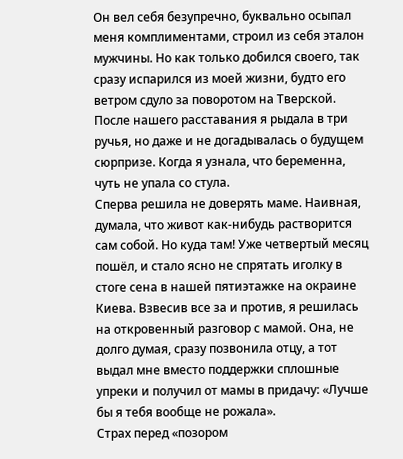Он вел себя безупречно, буквально осыпал меня комплиментами, строил из себя эталон мужчины. Но как только добился своего, так сразу испарился из моей жизни, будто его ветром сдуло за поворотом на Тверской. После нашего расставания я рыдала в три ручья, но даже и не догадывалась о будущем сюрпризе. Когда я узнала, что беременна, чуть не упала со стула.
Сперва решила не доверять маме. Наивная, думала, что живот как-нибудь растворится сам собой. Но куда там! Уже четвертый месяц пошёл, и стало ясно не спрятать иголку в стоге сена в нашей пятиэтажке на окраине Киева. Взвесив все за и против, я решилась на откровенный разговор с мамой. Она, не долго думая, сразу позвонила отцу, а тот выдал мне вместо поддержки сплошные упреки и получил от мамы в придачу: «Лучше бы я тебя вообще не рожала».
Страх перед «позором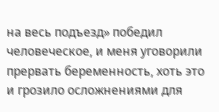на весь подъезд» победил человеческое, и меня уговорили прервать беременность, хоть это и грозило осложнениями для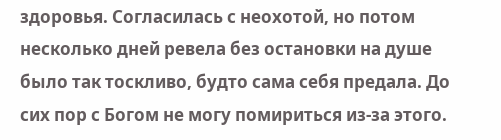здоровья. Согласилась с неохотой, но потом несколько дней ревела без остановки на душе было так тоскливо, будто сама себя предала. До сих пор с Богом не могу помириться из-за этого.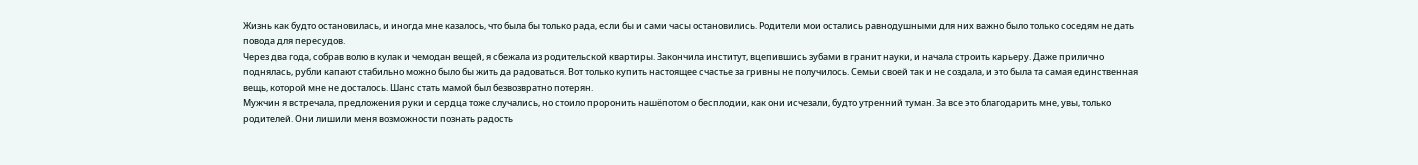Жизнь как будто остановилась, и иногда мне казалось, что была бы только рада, если бы и сами часы остановились. Родители мои остались равнодушными для них важно было только соседям не дать повода для пересудов.
Через два года, собрав волю в кулак и чемодан вещей, я сбежала из родительской квартиры. Закончила институт, вцепившись зубами в гранит науки, и начала строить карьеру. Даже прилично поднялась, рубли капают стабильно можно было бы жить да радоваться. Вот только купить настоящее счастье за гривны не получилось. Семьи своей так и не создала, и это была та самая единственная вещь, которой мне не досталось. Шанс стать мамой был безвозвратно потерян.
Мужчин я встречала, предложения руки и сердца тоже случались, но стоило проронить нашёпотом о бесплодии, как они исчезали, будто утренний туман. За все это благодарить мне, увы, только родителей. Они лишили меня возможности познать радость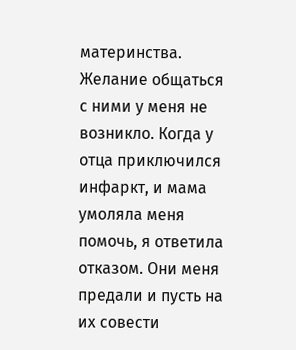материнства. Желание общаться с ними у меня не возникло. Когда у отца приключился инфаркт, и мама умоляла меня помочь, я ответила отказом. Они меня предали и пусть на их совести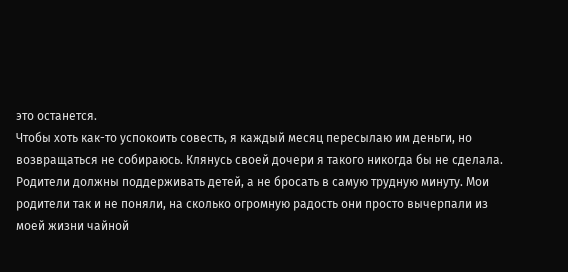это останется.
Чтобы хоть как-то успокоить совесть, я каждый месяц пересылаю им деньги, но возвращаться не собираюсь. Клянусь своей дочери я такого никогда бы не сделала. Родители должны поддерживать детей, а не бросать в самую трудную минуту. Мои родители так и не поняли, на сколько огромную радость они просто вычерпали из моей жизни чайной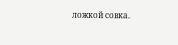ложкой совка.